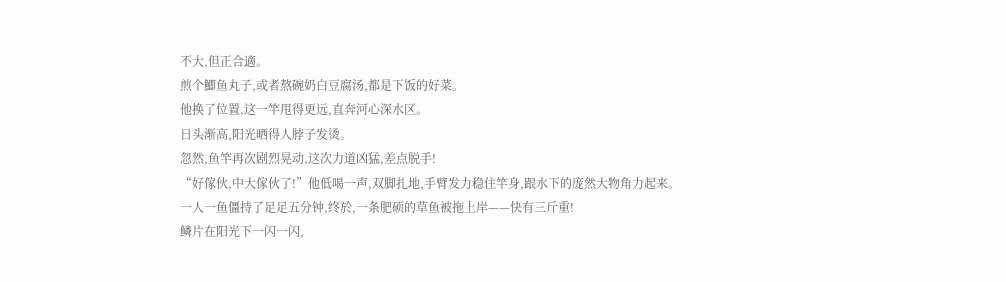不大,但正合適。
煎个鯽鱼丸子,或者熬碗奶白豆腐汤,都是下饭的好菜。
他换了位置,这一竿甩得更远,直奔河心深水区。
日头渐高,阳光晒得人脖子发烫。
忽然,鱼竿再次剧烈晃动,这次力道凶猛,差点脱手!
“好傢伙,中大傢伙了!”他低喝一声,双脚扎地,手臂发力稳住竿身,跟水下的庞然大物角力起来。
一人一鱼僵持了足足五分钟,终於,一条肥硕的草鱼被拖上岸——快有三斤重!
鳞片在阳光下一闪一闪,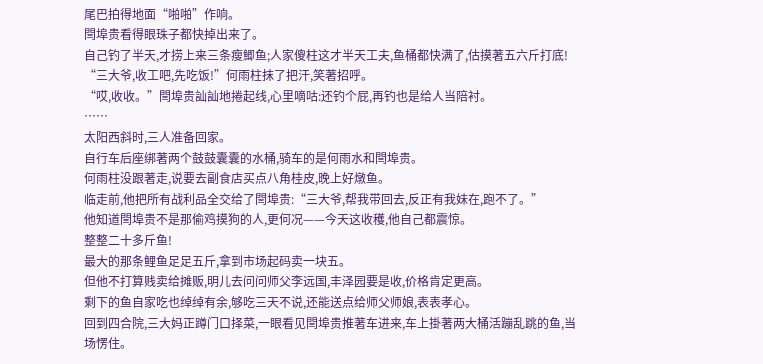尾巴拍得地面“啪啪”作响。
閆埠贵看得眼珠子都快掉出来了。
自己钓了半天,才捞上来三条瘦鯽鱼;人家傻柱这才半天工夫,鱼桶都快满了,估摸著五六斤打底!
“三大爷,收工吧,先吃饭!”何雨柱抹了把汗,笑著招呼。
“哎,收收。”閆埠贵訕訕地捲起线,心里嘀咕:还钓个屁,再钓也是给人当陪衬。
……
太阳西斜时,三人准备回家。
自行车后座绑著两个鼓鼓囊囊的水桶,骑车的是何雨水和閆埠贵。
何雨柱没跟著走,说要去副食店买点八角桂皮,晚上好燉鱼。
临走前,他把所有战利品全交给了閆埠贵:“三大爷,帮我带回去,反正有我妹在,跑不了。”
他知道閆埠贵不是那偷鸡摸狗的人,更何况——今天这收穫,他自己都震惊。
整整二十多斤鱼!
最大的那条鲤鱼足足五斤,拿到市场起码卖一块五。
但他不打算贱卖给摊贩,明儿去问问师父李远国,丰泽园要是收,价格肯定更高。
剩下的鱼自家吃也绰绰有余,够吃三天不说,还能送点给师父师娘,表表孝心。
回到四合院,三大妈正蹲门口择菜,一眼看见閆埠贵推著车进来,车上掛著两大桶活蹦乱跳的鱼,当场愣住。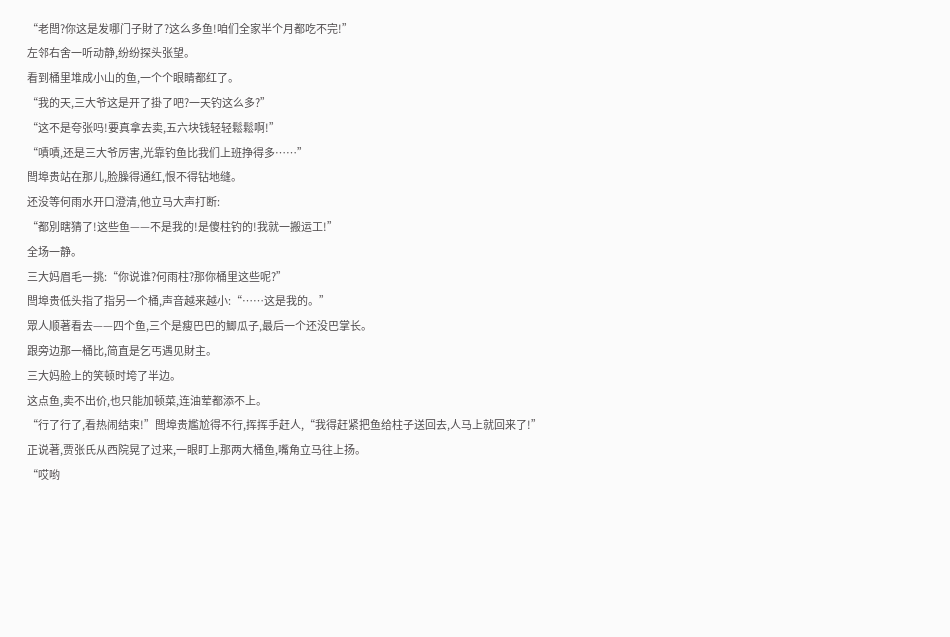“老閆?你这是发哪门子財了?这么多鱼!咱们全家半个月都吃不完!”
左邻右舍一听动静,纷纷探头张望。
看到桶里堆成小山的鱼,一个个眼睛都红了。
“我的天,三大爷这是开了掛了吧?一天钓这么多?”
“这不是夸张吗!要真拿去卖,五六块钱轻轻鬆鬆啊!”
“嘖嘖,还是三大爷厉害,光靠钓鱼比我们上班挣得多……”
閆埠贵站在那儿,脸臊得通红,恨不得钻地缝。
还没等何雨水开口澄清,他立马大声打断:
“都別瞎猜了!这些鱼——不是我的!是傻柱钓的!我就一搬运工!”
全场一静。
三大妈眉毛一挑:“你说谁?何雨柱?那你桶里这些呢?”
閆埠贵低头指了指另一个桶,声音越来越小:“……这是我的。”
眾人顺著看去——四个鱼,三个是瘦巴巴的鯽瓜子,最后一个还没巴掌长。
跟旁边那一桶比,简直是乞丐遇见財主。
三大妈脸上的笑顿时垮了半边。
这点鱼,卖不出价,也只能加顿菜,连油荤都添不上。
“行了行了,看热闹结束!”閆埠贵尷尬得不行,挥挥手赶人,“我得赶紧把鱼给柱子送回去,人马上就回来了!”
正说著,贾张氏从西院晃了过来,一眼盯上那两大桶鱼,嘴角立马往上扬。
“哎哟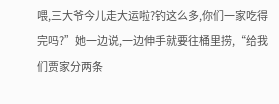喂,三大爷今儿走大运啦?钓这么多,你们一家吃得完吗?”她一边说,一边伸手就要往桶里捞,“给我们贾家分两条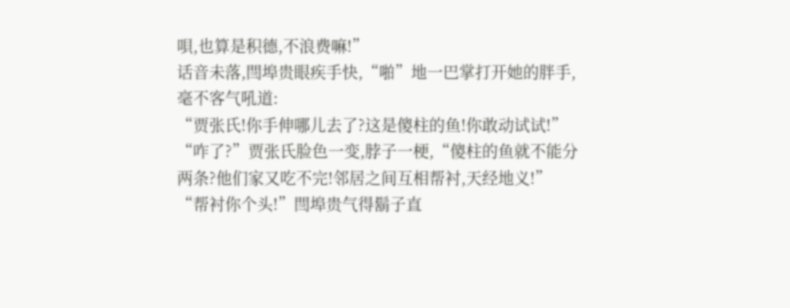唄,也算是积德,不浪费嘛!”
话音未落,閆埠贵眼疾手快,“啪”地一巴掌打开她的胖手,毫不客气吼道:
“贾张氏!你手伸哪儿去了?这是傻柱的鱼!你敢动试试!”
“咋了?”贾张氏脸色一变,脖子一梗,“傻柱的鱼就不能分两条?他们家又吃不完!邻居之间互相帮衬,天经地义!”
“帮衬你个头!”閆埠贵气得鬍子直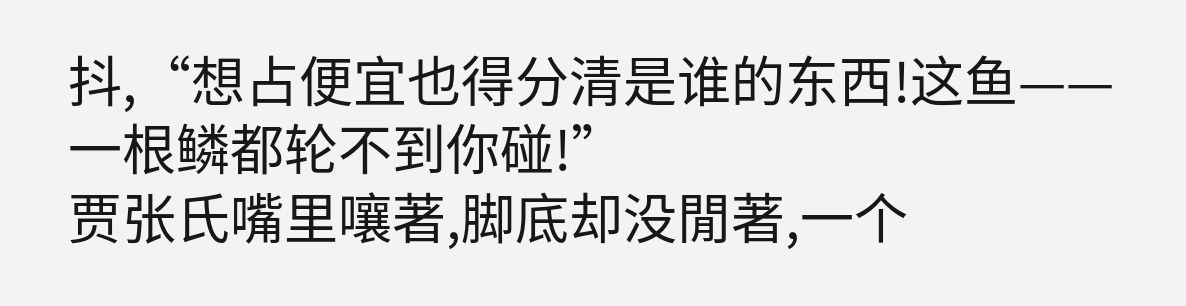抖,“想占便宜也得分清是谁的东西!这鱼——一根鳞都轮不到你碰!”
贾张氏嘴里嚷著,脚底却没閒著,一个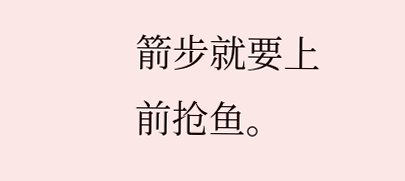箭步就要上前抢鱼。